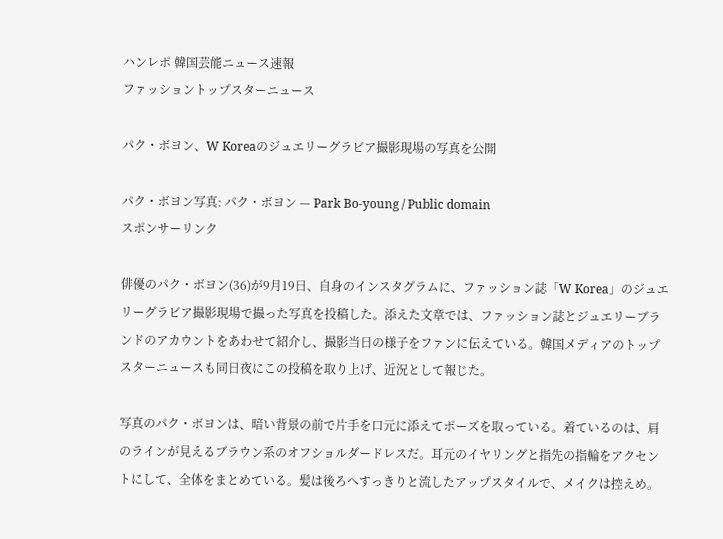ハンレポ 韓国芸能ニュース速報
ファッショントップスターニュース

パク・ボヨン、W Koreaのジュエリーグラビア撮影現場の写真を公開

パク・ボヨン写真: パク・ボヨン — Park Bo-young / Public domain
スポンサーリンク

俳優のパク・ボヨン(36)が9月19日、自身のインスタグラムに、ファッション誌「W Korea」のジュエリーグラビア撮影現場で撮った写真を投稿した。添えた文章では、ファッション誌とジュエリーブランドのアカウントをあわせて紹介し、撮影当日の様子をファンに伝えている。韓国メディアのトップスターニュースも同日夜にこの投稿を取り上げ、近況として報じた。

写真のパク・ボヨンは、暗い背景の前で片手を口元に添えてポーズを取っている。着ているのは、肩のラインが見えるブラウン系のオフショルダードレスだ。耳元のイヤリングと指先の指輪をアクセントにして、全体をまとめている。髪は後ろへすっきりと流したアップスタイルで、メイクは控えめ。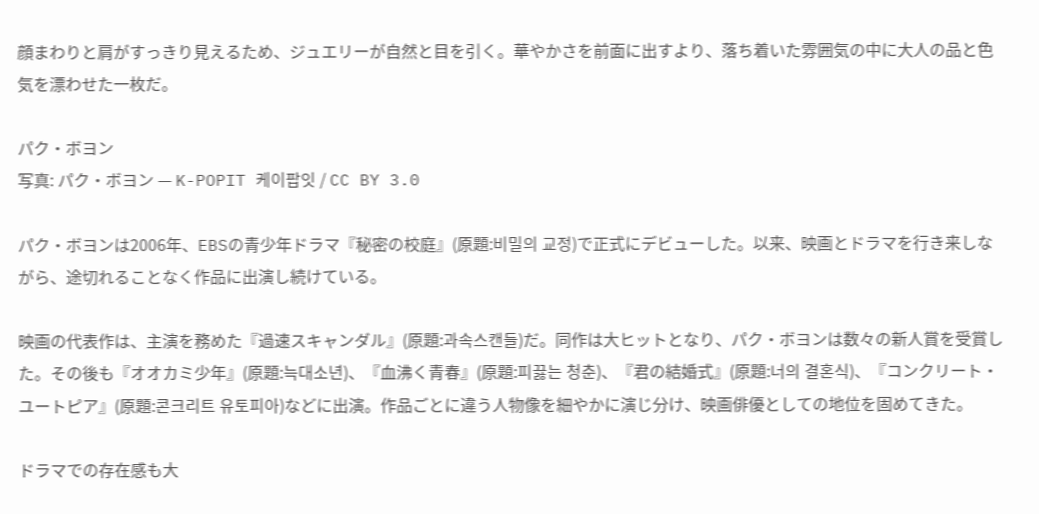顔まわりと肩がすっきり見えるため、ジュエリーが自然と目を引く。華やかさを前面に出すより、落ち着いた雰囲気の中に大人の品と色気を漂わせた一枚だ。

パク・ボヨン
写真: パク・ボヨン — K-POPIT 케이팝잇 / CC BY 3.0

パク・ボヨンは2006年、EBSの青少年ドラマ『秘密の校庭』(原題:비밀의 교정)で正式にデビューした。以来、映画とドラマを行き来しながら、途切れることなく作品に出演し続けている。

映画の代表作は、主演を務めた『過速スキャンダル』(原題:과속스캔들)だ。同作は大ヒットとなり、パク・ボヨンは数々の新人賞を受賞した。その後も『オオカミ少年』(原題:늑대소년)、『血沸く青春』(原題:피끓는 청춘)、『君の結婚式』(原題:너의 결혼식)、『コンクリート・ユートピア』(原題:콘크리트 유토피아)などに出演。作品ごとに違う人物像を細やかに演じ分け、映画俳優としての地位を固めてきた。

ドラマでの存在感も大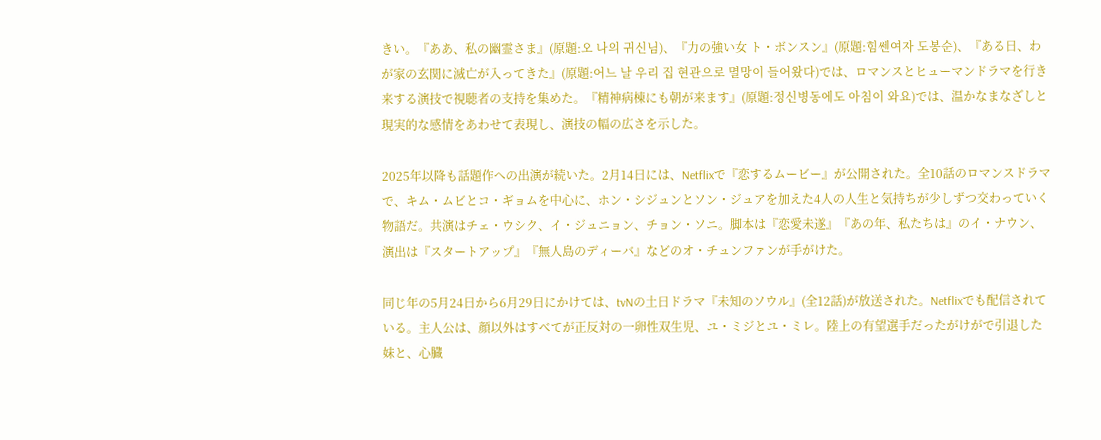きい。『ああ、私の幽霊さま』(原題:오 나의 귀신님)、『力の強い女 ト・ボンスン』(原題:힘쎈여자 도봉순)、『ある日、わが家の玄関に滅亡が入ってきた』(原題:어느 날 우리 집 현관으로 멸망이 들어왔다)では、ロマンスとヒューマンドラマを行き来する演技で視聴者の支持を集めた。『精神病棟にも朝が来ます』(原題:정신병동에도 아침이 와요)では、温かなまなざしと現実的な感情をあわせて表現し、演技の幅の広さを示した。

2025年以降も話題作への出演が続いた。2月14日には、Netflixで『恋するムービー』が公開された。全10話のロマンスドラマで、キム・ムビとコ・ギョムを中心に、ホン・シジュンとソン・ジュアを加えた4人の人生と気持ちが少しずつ交わっていく物語だ。共演はチェ・ウシク、イ・ジュニョン、チョン・ソニ。脚本は『恋愛未遂』『あの年、私たちは』のイ・ナウン、演出は『スタートアップ』『無人島のディーバ』などのオ・チュンファンが手がけた。

同じ年の5月24日から6月29日にかけては、tvNの土日ドラマ『未知のソウル』(全12話)が放送された。Netflixでも配信されている。主人公は、顔以外はすべてが正反対の一卵性双生児、ユ・ミジとユ・ミレ。陸上の有望選手だったがけがで引退した妹と、心臓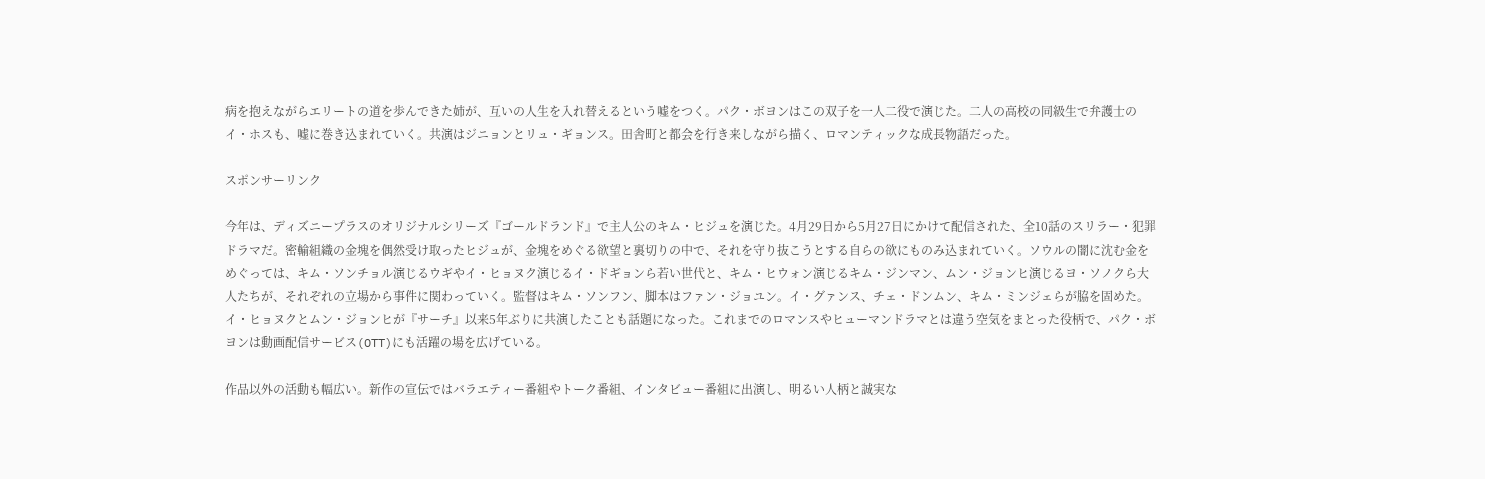病を抱えながらエリートの道を歩んできた姉が、互いの人生を入れ替えるという嘘をつく。パク・ボヨンはこの双子を一人二役で演じた。二人の高校の同級生で弁護士のイ・ホスも、嘘に巻き込まれていく。共演はジニョンとリュ・ギョンス。田舎町と都会を行き来しながら描く、ロマンティックな成長物語だった。

スポンサーリンク

今年は、ディズニープラスのオリジナルシリーズ『ゴールドランド』で主人公のキム・ヒジュを演じた。4月29日から5月27日にかけて配信された、全10話のスリラー・犯罪ドラマだ。密輸組織の金塊を偶然受け取ったヒジュが、金塊をめぐる欲望と裏切りの中で、それを守り抜こうとする自らの欲にものみ込まれていく。ソウルの闇に沈む金をめぐっては、キム・ソンチョル演じるウギやイ・ヒョヌク演じるイ・ドギョンら若い世代と、キム・ヒウォン演じるキム・ジンマン、ムン・ジョンヒ演じるヨ・ソノクら大人たちが、それぞれの立場から事件に関わっていく。監督はキム・ソンフン、脚本はファン・ジョユン。イ・グァンス、チェ・ドンムン、キム・ミンジェらが脇を固めた。イ・ヒョヌクとムン・ジョンヒが『サーチ』以来5年ぶりに共演したことも話題になった。これまでのロマンスやヒューマンドラマとは違う空気をまとった役柄で、パク・ボヨンは動画配信サービス(OTT)にも活躍の場を広げている。

作品以外の活動も幅広い。新作の宣伝ではバラエティー番組やトーク番組、インタビュー番組に出演し、明るい人柄と誠実な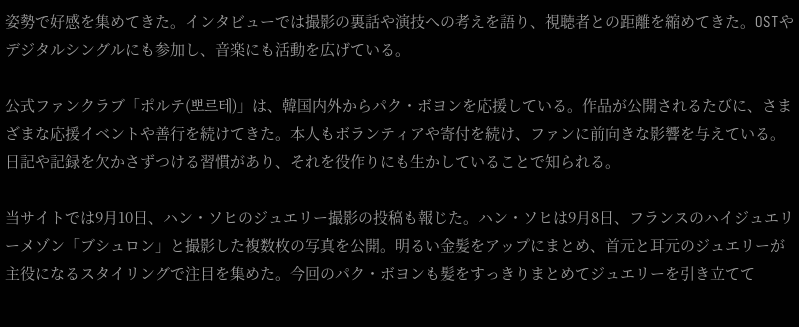姿勢で好感を集めてきた。インタビューでは撮影の裏話や演技への考えを語り、視聴者との距離を縮めてきた。OSTやデジタルシングルにも参加し、音楽にも活動を広げている。

公式ファンクラブ「ポルテ(뽀르테)」は、韓国内外からパク・ボヨンを応援している。作品が公開されるたびに、さまざまな応援イベントや善行を続けてきた。本人もボランティアや寄付を続け、ファンに前向きな影響を与えている。日記や記録を欠かさずつける習慣があり、それを役作りにも生かしていることで知られる。

当サイトでは9月10日、ハン・ソヒのジュエリー撮影の投稿も報じた。ハン・ソヒは9月8日、フランスのハイジュエリーメゾン「ブシュロン」と撮影した複数枚の写真を公開。明るい金髪をアップにまとめ、首元と耳元のジュエリーが主役になるスタイリングで注目を集めた。今回のパク・ボヨンも髪をすっきりまとめてジュエリーを引き立てて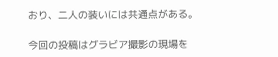おり、二人の装いには共通点がある。

今回の投稿はグラビア撮影の現場を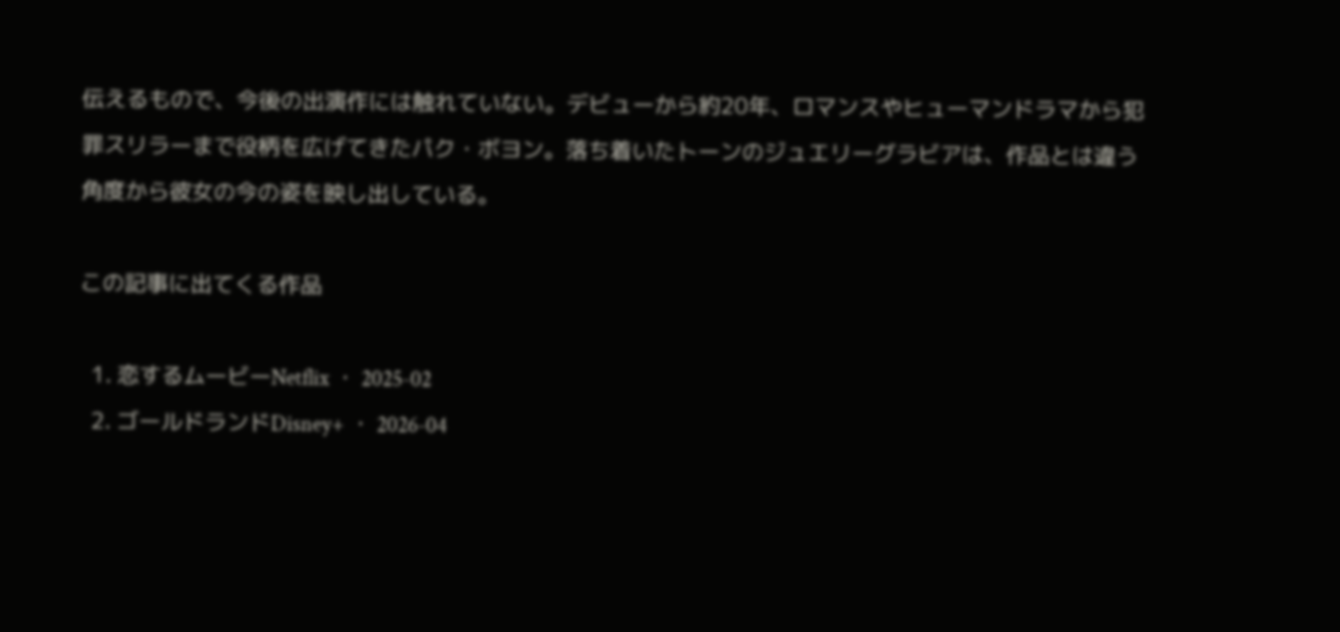伝えるもので、今後の出演作には触れていない。デビューから約20年、ロマンスやヒューマンドラマから犯罪スリラーまで役柄を広げてきたパク・ボヨン。落ち着いたトーンのジュエリーグラビアは、作品とは違う角度から彼女の今の姿を映し出している。

この記事に出てくる作品

  1. 恋するムービーNetflix ・ 2025-02
  2. ゴールドランドDisney+ ・ 2026-04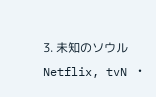3. 未知のソウルNetflix, tvN ・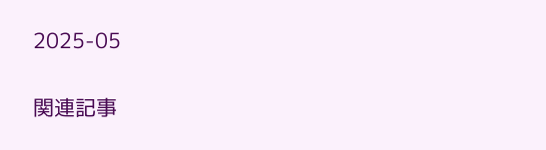2025-05

関連記事